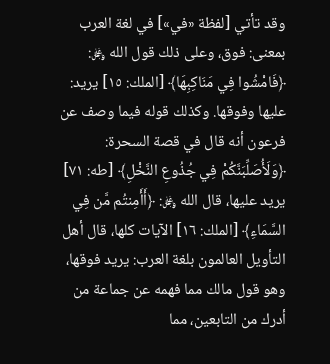وقد تأتي [لفظة «في»] في لغة العرب بمعنى: فوق، وعلى ذلك قول الله ﷿: ﴿فَامْشُوا فِي مَنَاكِبِهَا﴾ [الملك: ١٥] يريد: عليها وفوقها. وكذلك قوله فيما وصف عن فرعون أنه قال في قصة السحرة: ﴿وَلَأُصَلِّبَنَّكُمْ فِي جُذُوعِ النَّخْلِ﴾ [طه: ٧١] يريد عليها، قال الله ﷿: ﴿أَأَمِنتُم مَّن فِي السَّمَاءِ﴾ [الملك: ١٦] الآيات كلها، قال أهل التأويل العالمون بلغة العرب: يريد فوقها، وهو قول مالك مما فهمه عن جماعة من أدرك من التابعين، مما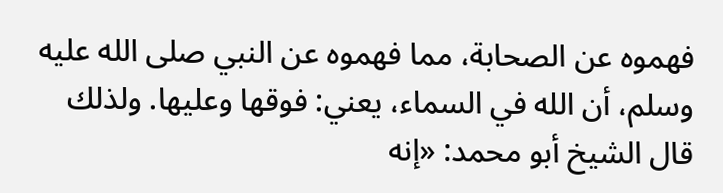فهموه عن الصحابة، مما فهموه عن النبي صلى الله عليه وسلم، أن الله في السماء، يعني: فوقها وعليها. ولذلك قال الشيخ أبو محمد: «إنه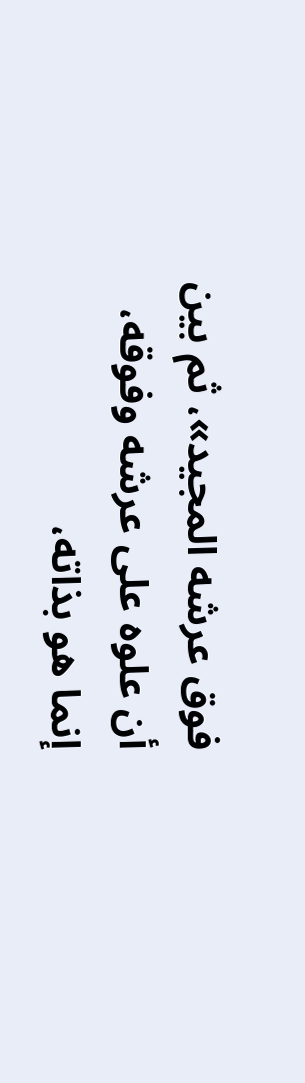فوق عرشه المجيد»، ثم بين أن علوه على عرشه وفوقه، إنما هو بذاته،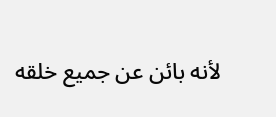لأنه بائن عن جميع خلقه